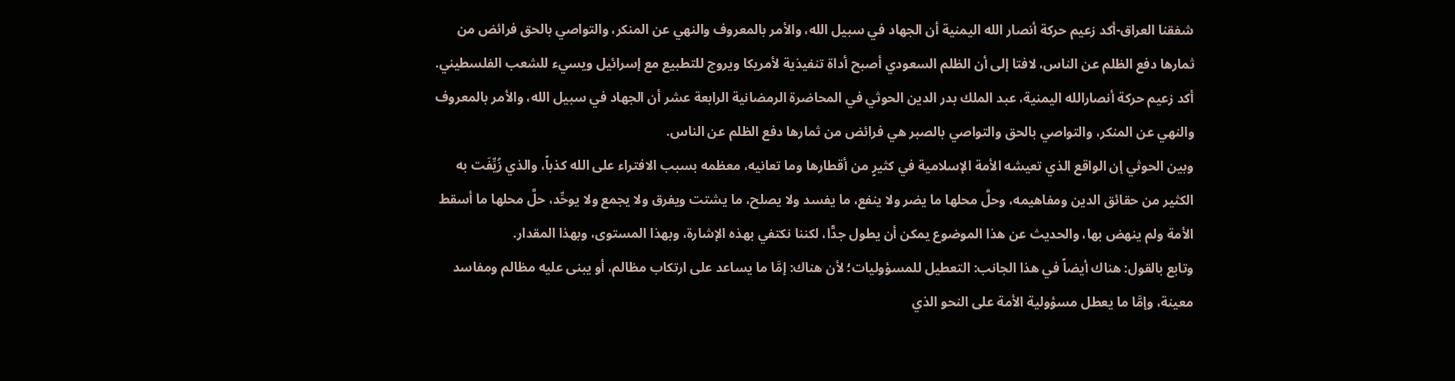شفقنا العراق-أكد زعيم حركة أنصار الله اليمنية أن الجهاد في سبيل الله، والأمر بالمعروف والنهي عن المنكر، والتواصي بالحق فرائض من ثمارها دفع الظلم عن الناس، لافتا إلى أن الظلم السعودي أصبح أداة تنفيذية لأمريكا ويروج للتطبيع مع إسرائيل ويسيء للشعب الفلسطيني.
أكد زعيم حركة أنصارالله اليمنية، عبد الملك بدر الدين الحوثي في المحاضرة الرمضانية الرابعة عشر أن الجهاد في سبيل الله، والأمر بالمعروف والنهي عن المنكر، والتواصي بالحق والتواصي بالصبر هي فرائض من ثمارها دفع الظلم عن الناس.
وبين الحوثي إن الواقع الذي تعيشه الأمة الإسلامية في كثيرٍ من أقطارها وما تعانيه، معظمه بسبب الافتراء على الله كذباً، والذي زُيِّفَت به الكثير من حقائق الدين ومفاهيمه، وحلَّ محلها ما يضر ولا ينفع، ما يفسد ولا يصلح، ما يشتت ويفرق ولا يجمع ولا يوحِّد، حلَّ محلها ما أسقط الأمة ولم ينهض بها، والحديث عن هذا الموضوع يمكن أن يطول جدًّا، لكننا نكتفي بهذه الإشارة، وبهذا المستوى، وبهذا المقدار.
وتابع بالقول: هناك أيضاً في هذا الجانب: التعطيل للمسؤوليات؛ لأن هناك: إمَّا ما يساعد على ارتكاب مظالم، أو يبنى عليه مظالم ومفاسد معينة، وإمَّا ما يعطل مسؤولية الأمة على النحو الذي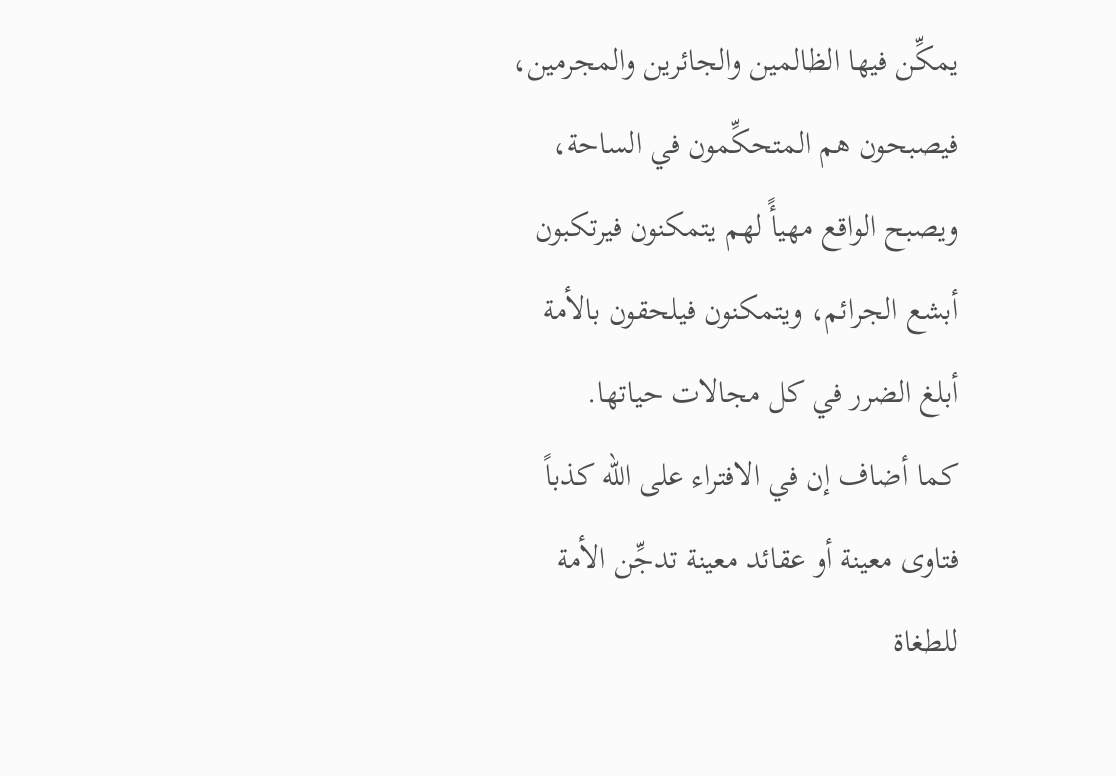يمكِّن فيها الظالمين والجائرين والمجرمين، فيصبحون هم المتحكِّمون في الساحة، ويصبح الواقع مهيأً لهم يتمكنون فيرتكبون أبشع الجرائم، ويتمكنون فيلحقون بالأمة أبلغ الضرر في كل مجالات حياتها.
كما أضاف إن في الافتراء على الله كذباً فتاوى معينة أو عقائد معينة تدجِّن الأمة للطغاة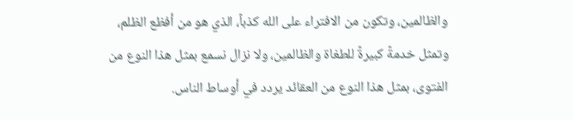والظالمين، وتكون من الافتراء على الله كذباً، الذي هو من أفظع الظلم، وتمثل خدمةً كبيرةً للطغاة والظالمين، ولا نزال نسمع بمثل هذا النوع من الفتوى، بمثل هذا النوع من العقائد يردد في أوساط الناس.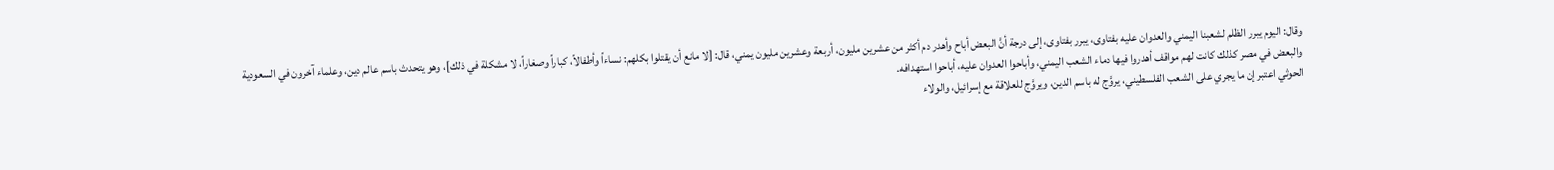وقال: اليوم يبرر الظلم لشعبنا اليمني والعدوان عليه بفتاوى، يبرر بفتاوى، إلى درجة أنَّ البعض أباح وأهدر دم أكثر من عشرين مليون، أربعة وعشرين مليون يمني، قال: [لا مانع أن يقتلوا بكلهم: نساءاً وأطفالاً، كباراً وصغاراً، لا مشكلة في ذلك]، وهو يتحدث باسم عالم دين، وعلماء آخرون في السعودية والبعض في مصر كذلك كانت لهم مواقف أهدروا فيها دماء الشعب اليمني، وأباحوا العدوان عليه، أباحوا استهدافه.
الحوثي اعتبر إن ما يجري على الشعب الفلسطيني، يروَّج له باسم الدين، ويروَّج للعلاقة مع إسرائيل، والولاء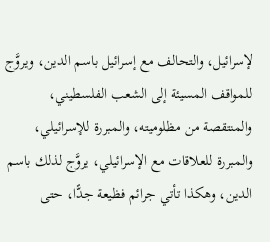لإسرائيل، والتحالف مع إسرائيل باسم الدين، ويروَّج للمواقف المسيئة إلى الشعب الفلسطيني، والمنتقصة من مظلوميته، والمبررة للإسرائيلي، والمبررة للعلاقات مع الإسرائيلي، يروَّج لذلك باسم الدين، وهكذا تأتي جرائم فظيعة جدًّا، حتى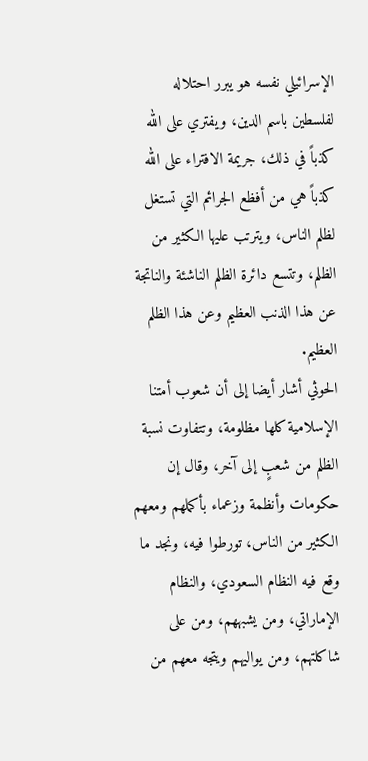الإسرائيلي نفسه هو يبرر احتلاله لفلسطين باسم الدين، ويفتري على الله كذباً في ذلك، جريمة الافتراء على الله كذباً هي من أفظع الجرائم التي تستغل لظلم الناس، ويترتب عليها الكثير من الظلم، وتتسع دائرة الظلم الناشئة والناتجة عن هذا الذنب العظيم وعن هذا الظلم العظيم.
الحوثي أشار أيضا إلى أن شعوب أمتنا الإسلامية كلها مظلومة، وتتفاوت نسبة الظلم من شعبٍ إلى آخر، وقال إن حكومات وأنظمة وزعماء بأكملهم ومعهم الكثير من الناس، تورطوا فيه، ونجد ما وقع فيه النظام السعودي، والنظام الإماراتي، ومن يشبههم، ومن على شاكلتهم، ومن يواليهم ويتجه معهم من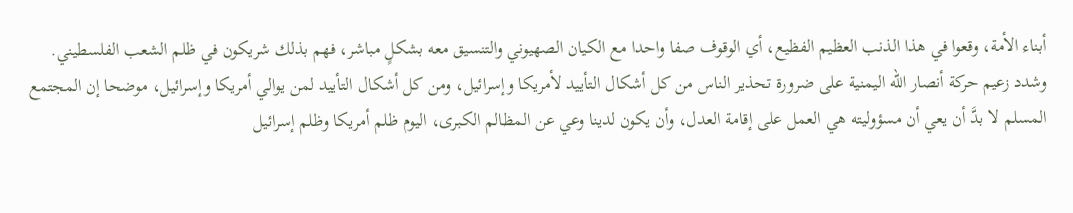أبناء الأمة، وقعوا في هذا الذنب العظيم الفظيع، أي الوقوف صفا واحدا مع الكيان الصهيوني والتنسيق معه بشكلٍ مباشر، فهم بذلك شريكون في ظلم الشعب الفلسطيني.
وشدد زعيم حركة أنصار الله اليمنية على ضرورة تحذير الناس من كل أشكال التأييد لأمريكا وإسرائيل، ومن كل أشكال التأييد لمن يوالي أمريكا وإسرائيل، موضحا إن المجتمع المسلم لا بدَّ أن يعي أن مسؤوليته هي العمل على إقامة العدل، وأن يكون لدينا وعي عن المظالم الكبرى، اليوم ظلم أمريكا وظلم إسرائيل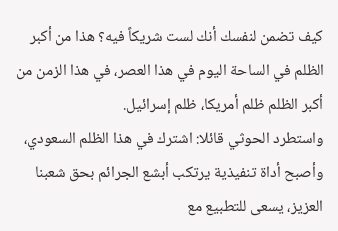كيف تضمن لنفسك أنك لست شريكاً فيه؟ هذا من أكبر الظلم في الساحة اليوم في هذا العصر، في هذا الزمن من أكبر الظلم ظلم أمريكا، ظلم إسرائيل.
واستطرد الحوثي قائلا: اشترك في هذا الظلم السعودي، وأصبح أداة تنفيذية يرتكب أبشع الجرائم بحق شعبنا العزيز، يسعى للتطبيع مع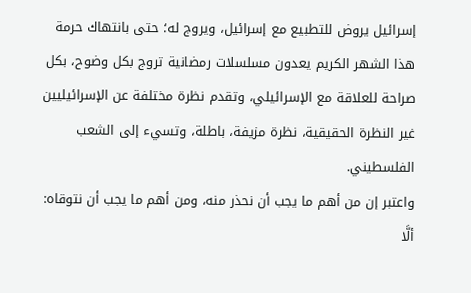إسرائيل يروض للتطبيع مع إسرائيل، ويروج له؛ حتى بانتهاك حرمة هذا الشهر الكريم يعدون مسلسلات رمضانية تروج بكل وضوح، بكل صراحة للعلاقة مع الإسرائيلي، وتقدم نظرة مختلفة عن الإسرائيليين غير النظرة الحقيقية، نظرة مزيفة، باطلة، وتسيء إلى الشعب الفلسطيني.
واعتبر إن من أهم ما يجب أن نحذر منه، ومن أهم ما يجب أن نتوقاه: ألَّا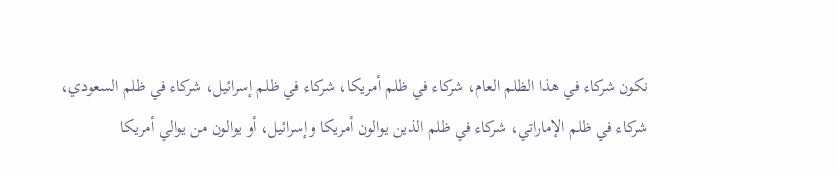نكون شركاء في هذا الظلم العام، شركاء في ظلم أمريكا، شركاء في ظلم إسرائيل، شركاء في ظلم السعودي، شركاء في ظلم الإماراتي، شركاء في ظلم الذين يوالون أمريكا وإسرائيل، أو يوالون من يوالي أمريكا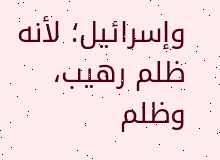وإسرائيل؛ لأنه ظلم رهيب، وظلم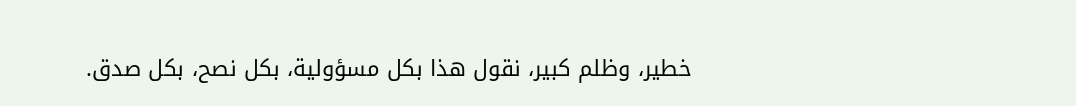خطير، وظلم كبير، نقول هذا بكل مسؤولية، بكل نصح، بكل صدق.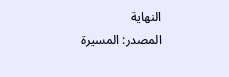النهاية
المصدر: المسيرة